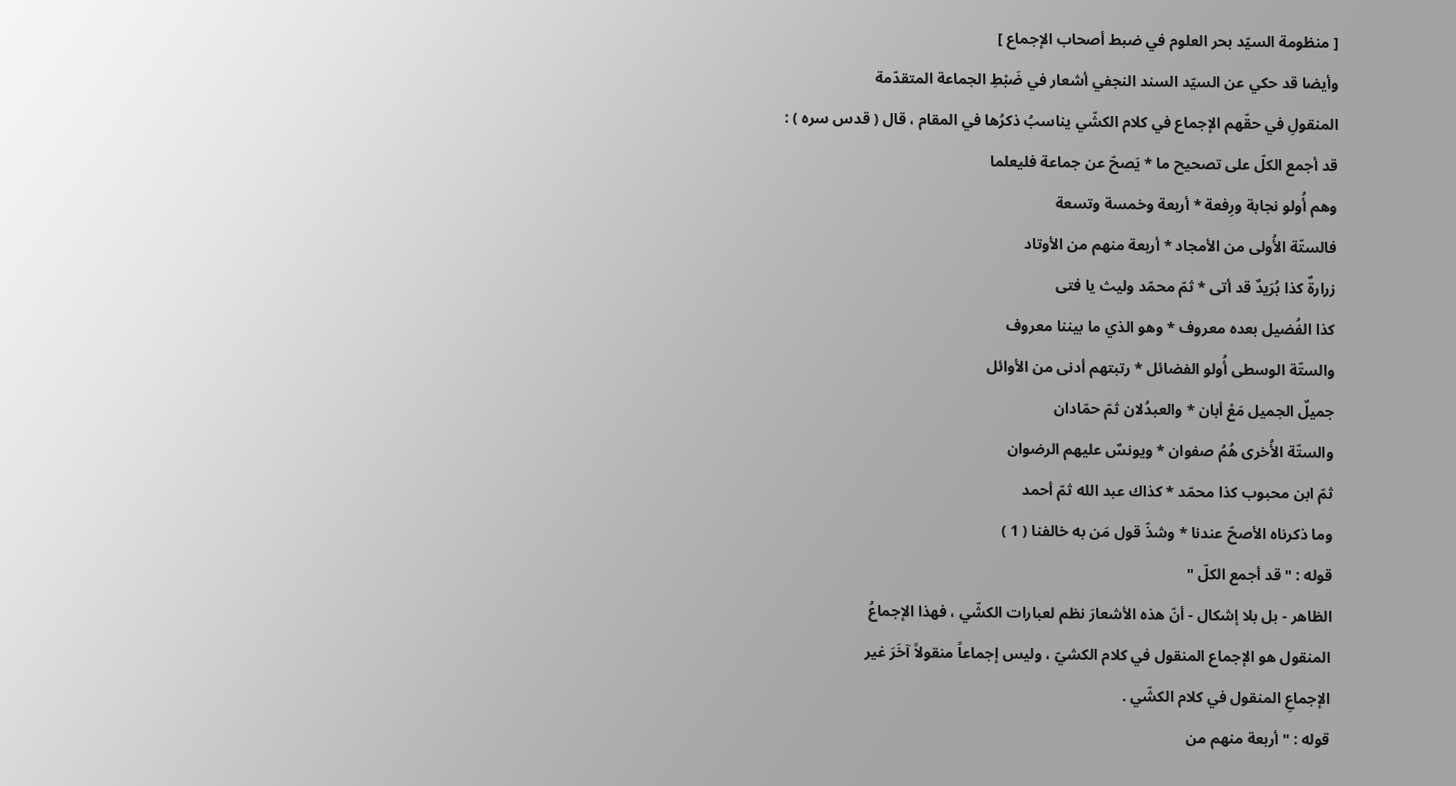[ منظومة السيّد بحر العلوم في ضبط أصحاب الإجماع ]
وأيضا قد حكي عن السيّد السند النجفي أشعار في ضَبْطِ الجماعة المتقدّمة
المنقولِ في حقّهم الإجماع في كلام الكشّي يناسبُ ذكرُها في المقام ، قال ( قدس سره ) :
قد أجمع الكلّ على تصحيح ما * يَصحّ عن جماعة فليعلما
وهم أُولو نجابة ورِفعة * أربعة وخمسة وتسعة
فالستّة الأُولى من الأمجاد * أربعة منهم من الأوتاد
زرارةٌ كذا بُرَيدٌ قد أتى * ثمّ محمّد وليث يا فتى
كذا الفُضيل بعده معروف * وهو الذي ما بيننا معروف
والستّة الوسطى أُولو الفضائل * رتبتهم أدنى من الأوائل
جميلٌ الجميل مَعْ أبان * والعبدُلان ثمّ حمّادان
والستّة الأُخرى هُمُ صفوان * ويونسٌ عليهم الرضوان
ثمّ ابن محبوب كذا محمّد * كذاك عبد الله ثمّ أحمد
وما ذكرناه الأصحّ عندنا * وشذّ قول مَن به خالفنا ( 1 )
قوله : " قد أجمع الكلّ "
الظاهر - بل بلا إشكال - أنّ هذه الأشعارَ نظم لعبارات الكشّي ، فهذا الإجماعُ
المنقول هو الإجماع المنقول في كلام الكشيّ ، وليس إجماعاً منقولاً آخَرَ غير
الإجماعِ المنقول في كلام الكشّي .
قوله : " أربعة منهم من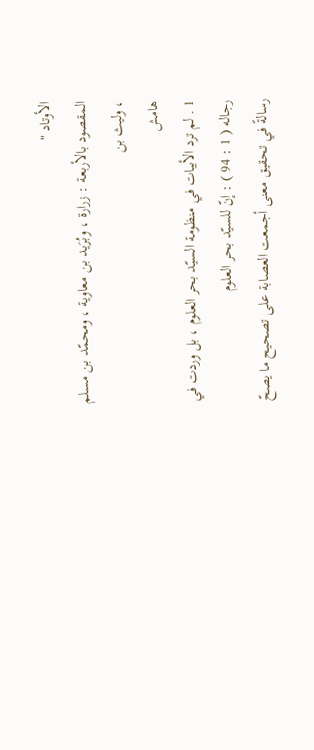الأوتاد "
المقصود بالأربعة : زرارة ، وبُرَيد بن معاوية ، ومحمّد بن مسلم ، وليث بن
هامش
1 . لم ترد الأبيات في منظومة السيّد بحر العلوم ، بل وردت في رجاله ( 1 : 94 ) : إنّ للسيّد بحر العلوم
رسالةً في تحقيق معنى أجمعت العصابة على تصحيح ما يصحّ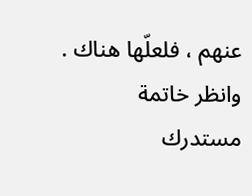عنهم ، فلعلّها هناك . وانظر خاتمة
مستدرك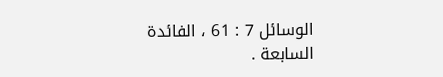الوسائل 7 : 61 ، الفائدة السابعة .